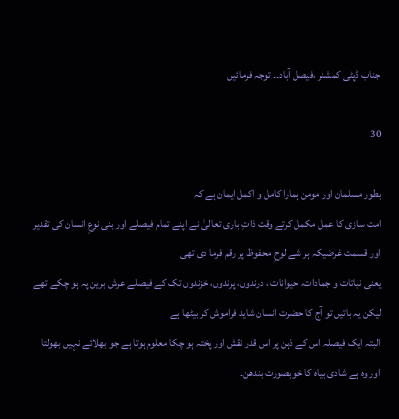جناب ڈپٹی کمشنر ،فیصل آباد۔۔ توجہ فرمائیں

30

بطور مسلمان اور مومن ہمارا کامل و اکمل ایمان ہے کہ
امت سازی کا عمل مکمل کرتے وقت ذاتِ باری تعالیٰ نے اپنے تمام فیصلے اور بنی نوعِ انسان کی تقدیر اور قسمت غرضیکہ ہر شے لوحِ محفوظ پر رقم فرما دی تھی
یعنی نباتات و جمادات، حیوانات ، درندوں، پرندوں، خزندوں تک کے فیصلے عرش برین پہ ہو چکے تھے لیکن یہ باتیں تو آج کا حضرت انسان شاید فراموش کر بیٹھا ہے
البتہ ایک فیصلہ اس کے ذہن پر اس قدر نقش اور پختہ ہو چکا معلوم ہوتا ہے جو بھلائے نہیں بھولتا اور وہ ہے شادی بیاہ کا خوبصورت بندھن۔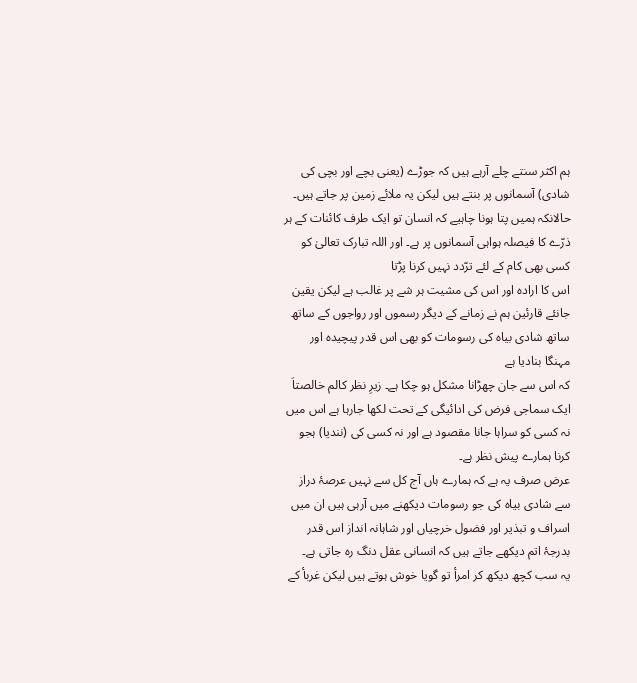ہم اکثر سنتے چلے آرہے ہیں کہ جوڑے (یعنی بچے اور بچی کی شادی) آسمانوں پر بنتے ہیں لیکن یہ ملائے زمین پر جاتے ہیں۔
حالانکہ ہمیں پتا ہونا چاہیے کہ انسان تو ایک طرف کائنات کے ہر ذرّے کا فیصلہ ہواہی آسمانوں پر ہے۔ اور اللہ تبارک تعالیٰ کو کسی بھی کام کے لئے ترّدد نہیں کرنا پڑتا
اس کا ارادہ اور اس کی مشیت ہر شے پر غالب ہے لیکن یقین جانئے قارئین ہم نے زمانے کے دیگر رسموں اور رواجوں کے ساتھ ساتھ شادی بیاہ کی رسومات کو بھی اس قدر پیچیدہ اور مہنگا بنادیا ہے
کہ اس سے جان چھڑانا مشکل ہو چکا ہے۔ زیرِ نظر کالم خالصتاَ ایک سماجی فرض کی ادائیگی کے تحت لکھا جارہا ہے اس میں نہ کسی کو سراہا جانا مقصود ہے اور نہ کسی کی (نندیا) ہجو کرنا ہمارے پیش نظر ہے۔
عرض صرف یہ ہے کہ ہمارے ہاں آج کل سے نہیں عرصۂ دراز سے شادی بیاہ کی جو رسومات دیکھنے میں آرہی ہیں ان میں اسراف و تبذیر اور فضول خرچیاں اور شاہانہ انداز اس قدر بدرجۂ اتم دیکھے جاتے ہیں کہ انسانی عقل دنگ رہ جاتی ہے۔
یہ سب کچھ دیکھ کر امرأ تو گویا خوش ہوتے ہیں لیکن غربأ کے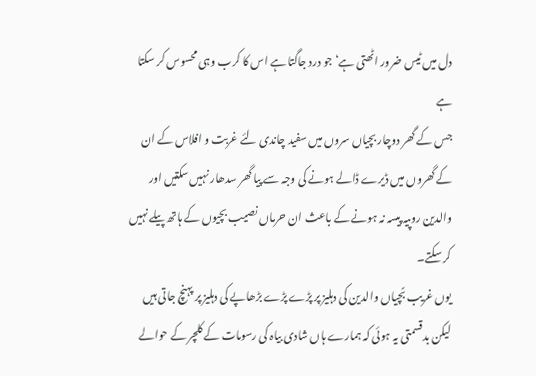دل میں ٹیس ضرور اٹھتی ہے‘ جو درد جاگتا ہے اس کا کرب وہی محسوس کر سکتا ہے
جس کے گھر دوچار بچیاں سروں میں سفید چاندی لئے غربت و افلاس کے ان کے گھروں میں ڈیرے ڈالے ہونے کی وجہ سے پیا گھر سدھار نہیں سکتیں اور والدین روپیہ پیسہ نہ ہونے کے باعث ان حرماں نصیب بچیوں کے ہاتھ پیلے نہیں کر سکتے۔
یوں غریب بًچیاں والدین کی دہلیز پر پڑے پڑے بڑھاپے کی دہلیز پر پہنچ جاتی ہیں
لیکن بدقسمتی یہ ہوئی کہ ہمارے ہاں شادی بیاہ کی رسومات کے کلچر کے حوالے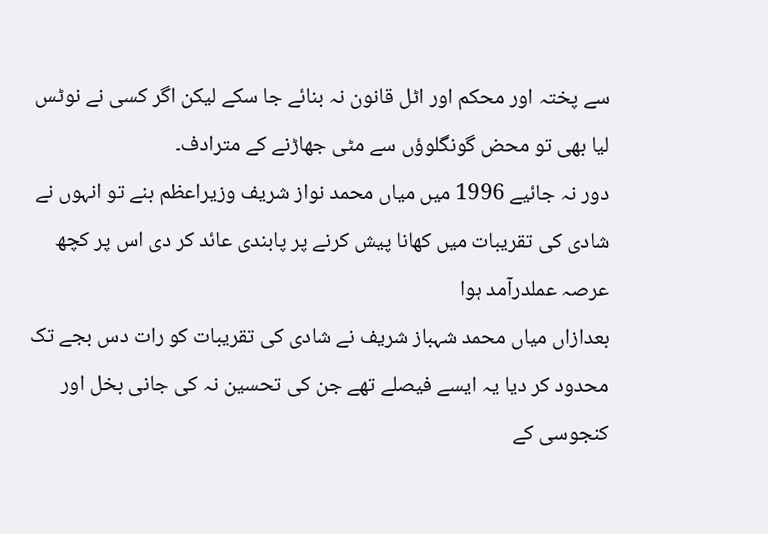سے پختہ اور محکم اور اٹل قانون نہ بنائے جا سکے لیکن اگر کسی نے نوٹس لیا بھی تو محض گونگلوؤں سے مٹی جھاڑنے کے مترادف۔
دور نہ جائیے 1996 میں میاں محمد نواز شریف وزیراعظم بنے تو انہوں نے شادی کی تقریبات میں کھانا پیش کرنے پر پابندی عائد کر دی اس پر کچھ عرصہ عملدرآمد ہوا
بعدازاں میاں محمد شہباز شریف نے شادی کی تقریبات کو رات دس بجے تک محدود کر دیا یہ ایسے فیصلے تھے جن کی تحسین نہ کی جانی بخل اور کنجوسی کے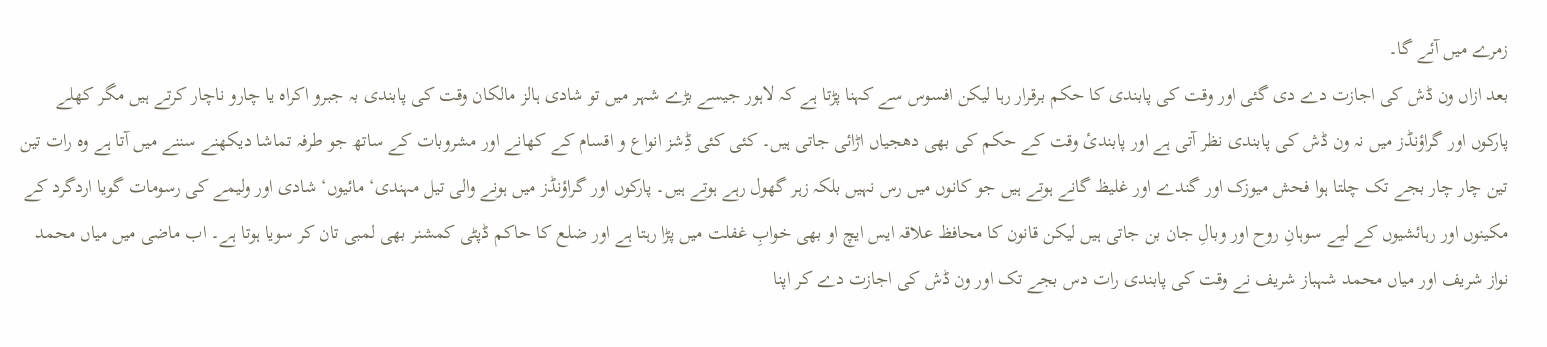زمرے میں آئے گا۔
بعد ازاں ون ڈش کی اجازت دے دی گئی اور وقت کی پابندی کا حکم برقرار رہا لیکن افسوس سے کہنا پڑتا ہے کہ لاہور جیسے بڑے شہر میں تو شادی ہالز مالکان وقت کی پابندی بہ جبرو اکراہ یا چارو ناچار کرتے ہیں مگر کھلے پارکوں اور گراؤنڈز میں نہ ون ڈش کی پابندی نظر آتی ہے اور پابندیٔ وقت کے حکم کی بھی دھجیاں اڑائی جاتی ہیں۔ کئی کئی ڈِشز انواع و اقسام کے کھانے اور مشروبات کے ساتھ جو طرفہ تماشا دیکھنے سننے میں آتا ہے وہ رات تین تین چار چار بجے تک چلتا ہوا فحش میوزک اور گندے اور غلیظ گانے ہوتے ہیں جو کانوں میں رس نہیں بلکہ زہر گھول رہے ہوتے ہیں۔ پارکوں اور گراؤنڈز میں ہونے والی تیل مہندی‘ مائیوں‘ شادی اور ولیمے کی رسومات گویا اردگرد کے مکینوں اور رہائشیوں کے لیے سوہانِ روح اور وبالِ جان بن جاتی ہیں لیکن قانون کا محافظ علاقہ ایس ایچ او بھی خوابِ غفلت میں پڑا رہتا ہے اور ضلع کا حاکم ڈپٹی کمشنر بھی لمبی تان کر سویا ہوتا ہے۔ اب ماضی میں میاں محمد نواز شریف اور میاں محمد شہباز شریف نے وقت کی پابندی رات دس بجے تک اور ون ڈش کی اجازت دے کر اپنا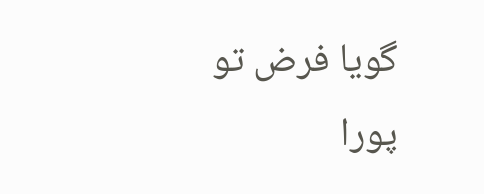گویا فرض تو پورا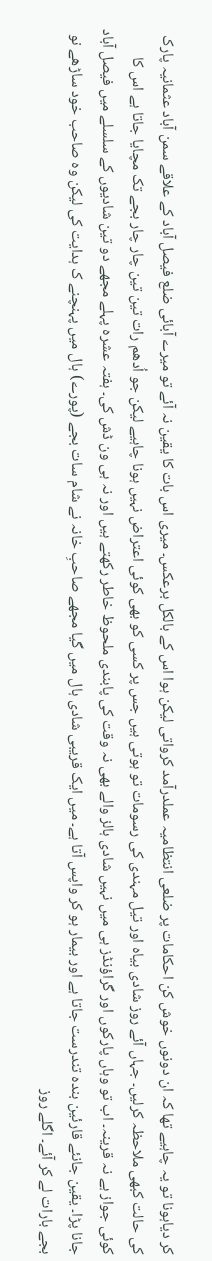کر دیاہونا تو یہ چاہیے تھا کہ ان دونوں خوش کن احکامات پر ضلعی انتظامیہ عملدرآمد کرواتی لیکن ہوا اس کے بالکل برعکس۔ میری اس بات کا یقین نہ آئے تو میرے آبائی ضلع فیصل آباد کے علاقے سمن آباد عثمانیہ پارک کی حالت کبھی ملاحظہ کرلیں۔ جہاں آئے روز شادی بیاہ اور تیل مہندی کی رسومات تو ہوتی ہیں جس پر کسی کو بھی کوئی اعتراض نہیں ہونا چاہیے لیکن جو اُدھم رات تین تین چار چار بجے تک مچایا جاتا ہے اس کا کوئی جواز ہے نہ قرینہ۔ اب تو وہاں پارکوں اور گراؤنڈز ہی میں نہیں شادی ہالز والے بھی نہ وقت کی پابندی ملحوظ خاطر رکھتے ہیں اور نہ ہی ون ڈش کی۔ ہفتہ عشرہ پہلے مجھے دو تین شادیوں کے سلسلے میں فیصل آباد جانا پڑا۔ یقین جانئے قارئین بندہ تندرست جاتا ہے اور بیمار ہو کر واپس آتا ہے۔ میں ایک قریبی شادی ہال میں گیا مجھے صاحبِ خانہ نے شام سات بجے (پورے) ہال میں پہنچنے ک ہدایت کی لیکن وہ صاحب خود ساڑھے نو بجے بارات لے کر آئے۔ اگلے روز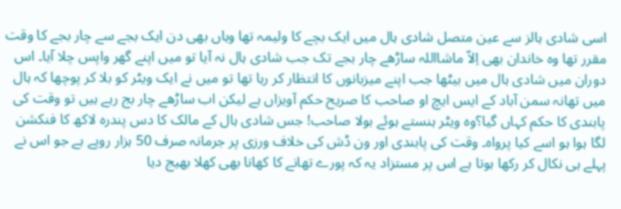اسی شادی ہالز سے عین متصل شادی ہال میں ایک بچے کا ولیمہ تھا وہاں بھی دن ایک بجے سے چار بجے کا وقت مقرر تھا وہ خاندان بھی اِلاّ ماشااللہ ساڑھے چار بجے تک جب شادی ہال نہ آیا تو میں اپنے گھر واپس چلا آیا۔ اس دوران میں شادی ہال میں بیٹھا جب اپنے میزبانوں کا انتظار کر رہا تھا تو میں نے ایک ویٹر کو بلا کر پوچھا کہ ہال میں تھانہ سمن آباد کے ایس ایچ او صاحب کا صریح حکم آویزاں ہے لیکن اب ساڑھے چار بج رہے ہیں تو وقت کی پابندی کا حکم کہاں گیا؟وہ ویٹر ہنستے ہوئے بولا صاحب! جس شادی ہال کے مالک کا دس پندرہ لاکھ کا فنکشن لگا ہوا ہو اسے کیا پرواہ۔ وقت کی پابندی اور ون ڈش کی خلاف ورزی پر جرمانہ صرف 50 ہزار روپے ہے جو اس نے پہلے ہی نکال کر رکھا ہوتا ہے اس پر مستزاد یہ کہ پورے تھانے کا کھانا بھی کھلا بھیج دیا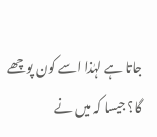جاتا ہے لہٰذا اسے کون پوچھے گا؟ جیسا کہ میں نے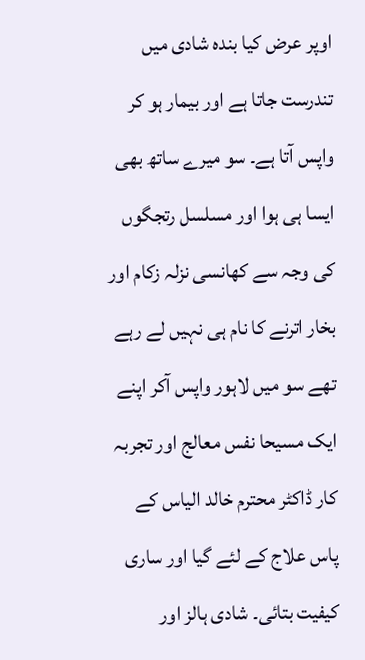اوپر عرض کیا بندہ شادی میں تندرست جاتا ہے اور بیمار ہو کر واپس آتا ہے۔ سو میرے ساتھ بھی ایسا ہی ہوا اور مسلسل رتجگوں کی وجہ سے کھانسی نزلہ زکام اور بخار اترنے کا نام ہی نہیں لے رہے تھے سو میں لاہور واپس آکر اپنے ایک مسیحا نفس معالج اور تجربہ کار ڈاکٹر محترم خالد الیاس کے پاس علاج کے لئے گیا اور ساری کیفیت بتائی۔ شادی ہالز اور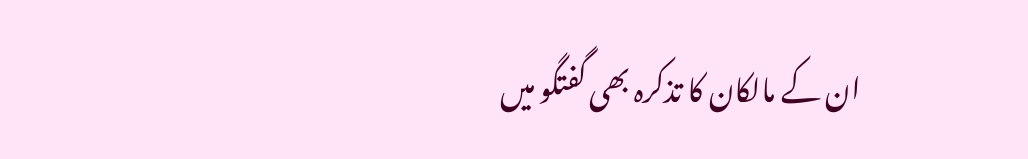ان کے مالکان کا تذکرہ بھی گفتگو میں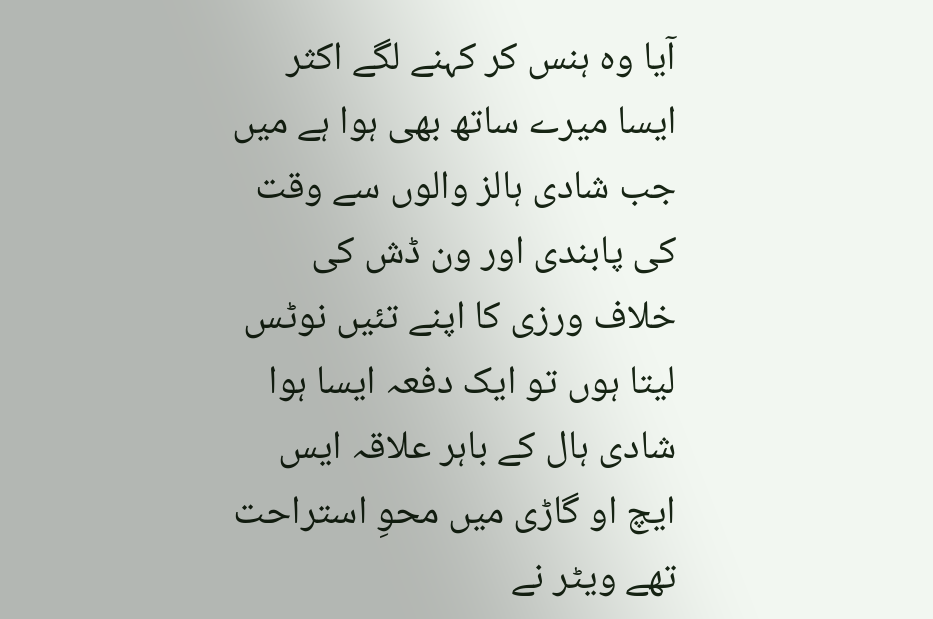آیا وہ ہنس کر کہنے لگے اکثر ایسا میرے ساتھ بھی ہوا ہے میں جب شادی ہالز والوں سے وقت کی پابندی اور ون ڈش کی خلاف ورزی کا اپنے تئیں نوٹس لیتا ہوں تو ایک دفعہ ایسا ہوا شادی ہال کے باہر علاقہ ایس ایچ او گاڑی میں محوِ استراحت تھے ویٹر نے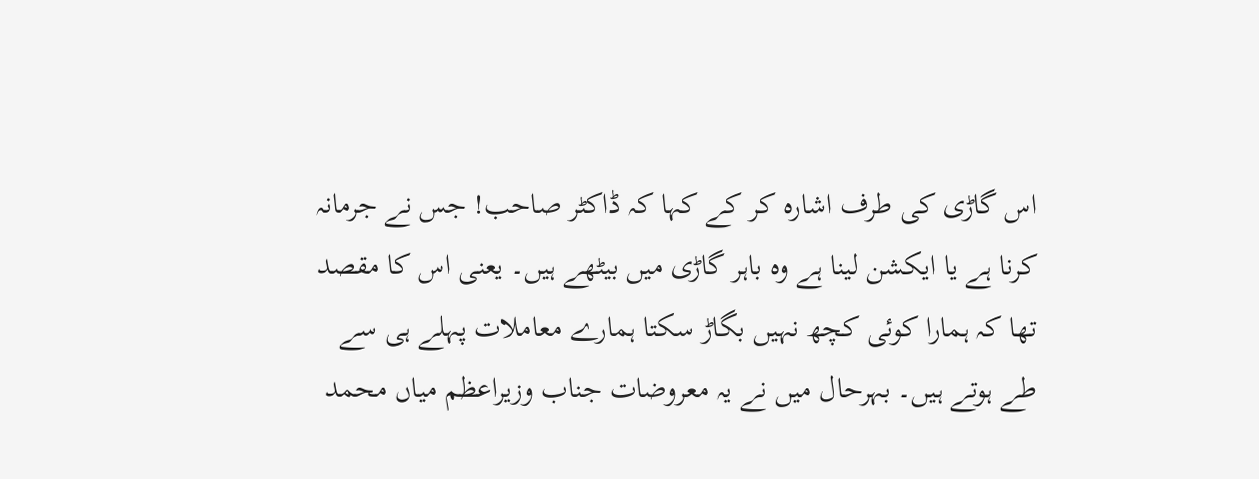اس گاڑی کی طرف اشارہ کر کے کہا کہ ڈاکٹر صاحب! جس نے جرمانہ کرنا ہے یا ایکشن لینا ہے وہ باہر گاڑی میں بیٹھے ہیں۔ یعنی اس کا مقصد تھا کہ ہمارا کوئی کچھ نہیں بگاڑ سکتا ہمارے معاملات پہلے ہی سے طے ہوتے ہیں۔ بہرحال میں نے یہ معروضات جناب وزیراعظم میاں محمد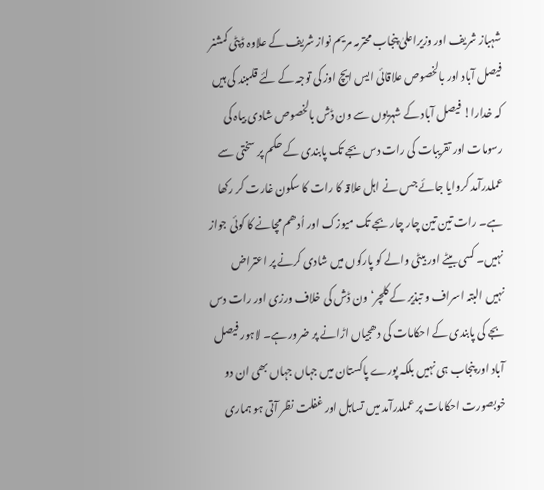شہباز شریف اور وزیراعلیٰ پنجاب محترمہ مریم نواز شریف کے علاوہ ڈپٹی کمشنر فیصل آباد اور بالخصوص علاقائی ایس ایچ اوز کی توجہ کے لئے قلمبند کی ہیں کہ خدارا! فیصل آباد کے شہریوں سے ون ڈش بالخصوص شادی بیاہ کی رسومات اور تقریبات کی رات دس بجے تک پابندی کے حکم پر سختی سے عملدرآمد کروایا جائے جس نے اہل علاقہ کا رات کا سکون غارت کر رکھا ہے۔ رات تین تین چار چار بجے تک میوزک اور اُدھم مچانے کا کوئی جواز نہیں۔ کسی بیٹے اور بیٹی والے کو پارکوں میں شادی کرنے پر اعتراض نہیں البتہ اسراف و تبذیر کے کلچر‘ ون ڈش کی خلاف ورزی اور رات دس بجے کی پابندی کے احکامات کی دھجیاں اڑانے پر ضرور ہے۔ لاہور فیصل آباد اور پنجاب ہی نہیں بلکہ پورے پاکستان میں جہاں جہاں بھی ان دو خوبصورت احکامات پر عملدرآمد میں تساہل اور غفلت نظر آتی ہو ہماری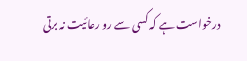درخواست ہے کہ کسی سے رو رعائیت نہ برتی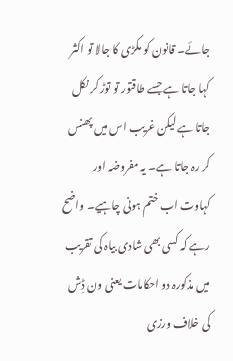جائے۔ قانون کو مکڑی کا جالا تو اکثر کہا جاتا ہے جسے طاقتور تو توڑ کر نکل جاتا ہے لیکن غریب اس میں پھنس کر رہ جاتا ہے۔ یہ مفروضہ اور کہاوت اب ختم ہونی چاہیے۔ واضح رہے کہ کسی بھی شادی بیاہ کی تقریب میں مذکورہ دو احکامات یعنی ون ڈِش کی خلاف ورزی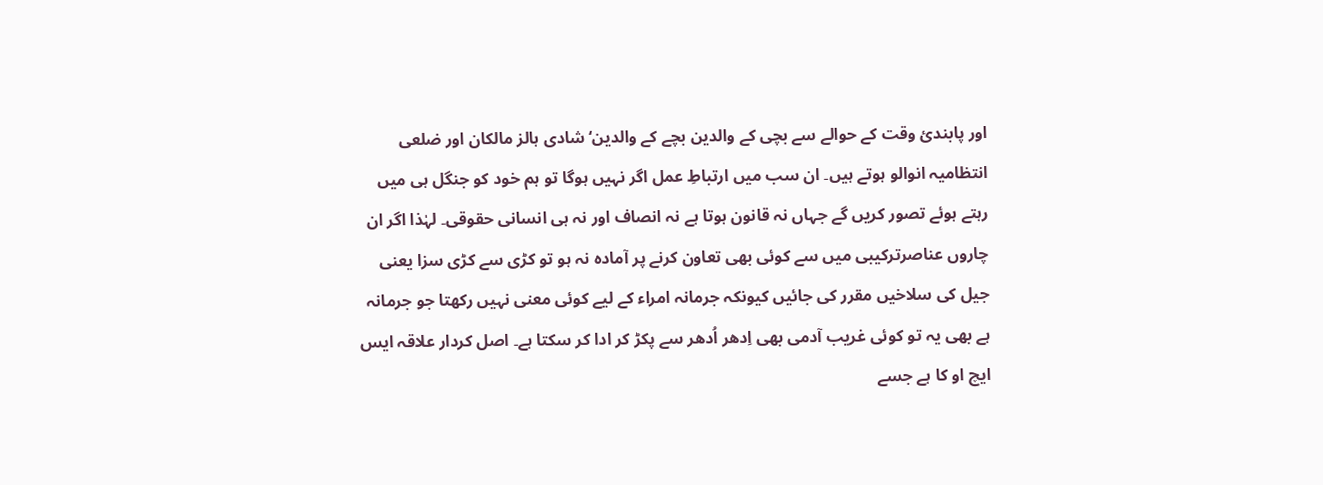اور پابندیٔ وقت کے حوالے سے بچی کے والدین بچے کے والدین‘ شادی ہالز مالکان اور ضلعی انتظامیہ انوالو ہوتے ہیں۔ ان سب میں ارتباطِ عمل اگر نہیں ہوگا تو ہم خود کو جنگل ہی میں رہتے ہوئے تصور کریں گے جہاں نہ قانون ہوتا ہے نہ انصاف اور نہ ہی انسانی حقوقی۔ لہٰذا اگر ان چاروں عناصرترکیبی میں سے کوئی بھی تعاون کرنے پر آمادہ نہ ہو تو کڑی سے کڑی سزا یعنی جیل کی سلاخیں مقرر کی جائیں کیونکہ جرمانہ امراء کے لیے کوئی معنی نہیں رکھتا جو جرمانہ ہے بھی یہ تو کوئی غریب آدمی بھی اِدھر اُدھر سے پکڑ کر ادا کر سکتا ہے۔ اصل کردار علاقہ ایس ایچ او کا ہے جسے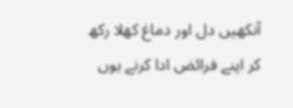آنکھیں دل اور دماغ کھلا رکھ کر اپنے فرائض ادا کرنے ہوں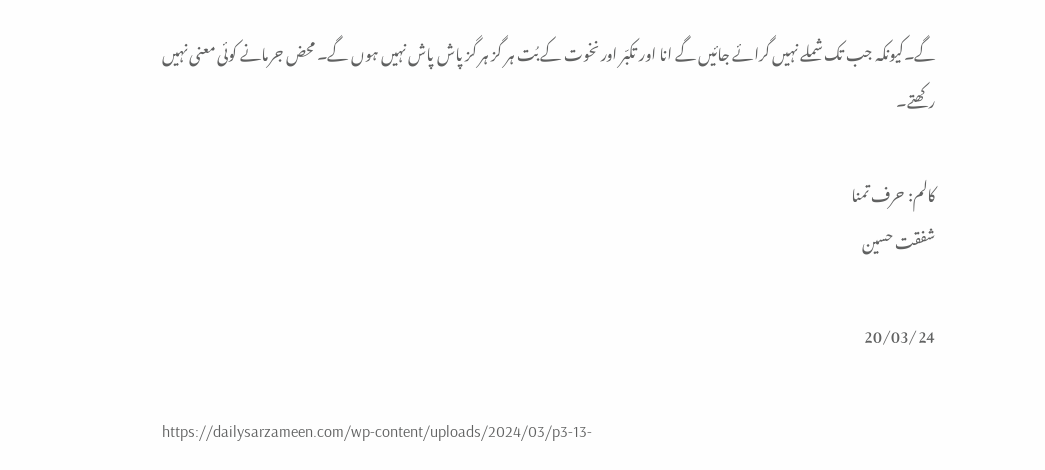گے۔کیونکہ جب تک شملے نہیں گرائے جائیں گے انا اور تکبّر اور نخوت کے بُت ہر گز ہر گز پاش پاش نہیں ہوں گے۔ محض جرمانے کوئی معنی نہیں رکھتے۔

کالم: حرف تمنا
شفقت حسین

20/03/24

https://dailysarzameen.com/wp-content/uploads/2024/03/p3-13-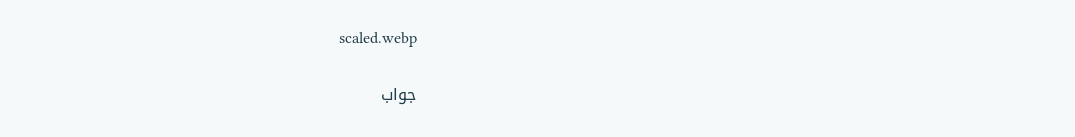scaled.webp

جواب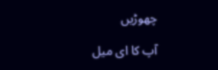چھوڑیں

آپ کا ای میل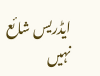ایڈریس شائع نہیں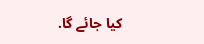کیا جائے گا.